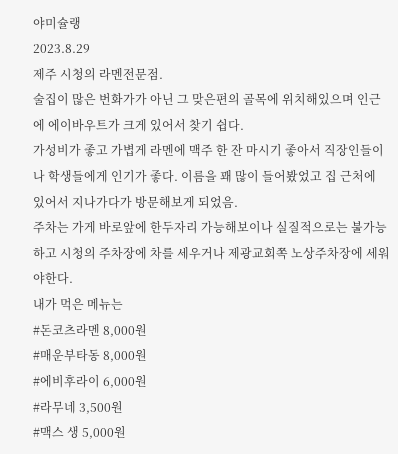야미슐랭
2023.8.29
제주 시청의 라멘전문점.
술집이 많은 번화가가 아닌 그 맞은편의 골목에 위치해있으며 인근에 에이바우트가 크게 있어서 찾기 쉽다.
가성비가 좋고 가볍게 라멘에 맥주 한 잔 마시기 좋아서 직장인들이나 학생들에게 인기가 좋다. 이름을 꽤 많이 들어봤었고 집 근처에 있어서 지나가다가 방문해보게 되었음.
주차는 가게 바로앞에 한두자리 가능해보이나 실질적으로는 불가능하고 시청의 주차장에 차를 세우거나 제광교회쪽 노상주차장에 세워야한다.
내가 먹은 메뉴는
#돈코츠라멘 8,000원
#매운부타동 8,000원
#에비후라이 6,000원
#라무네 3,500원
#맥스 생 5,000원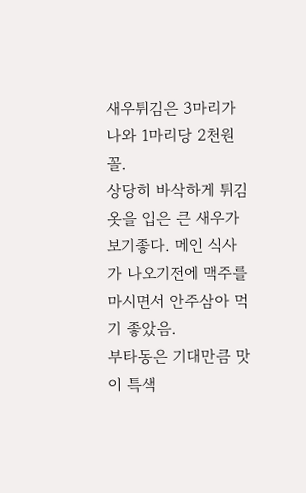새우튀김은 3마리가 나와 1마리당 2천원꼴.
상당히 바삭하게 튀김옷을 입은 큰 새우가 보기좋다. 메인 식사가 나오기전에 맥주를 마시면서 안주삼아 먹기 좋았음.
부타동은 기대만큼 맛이 특색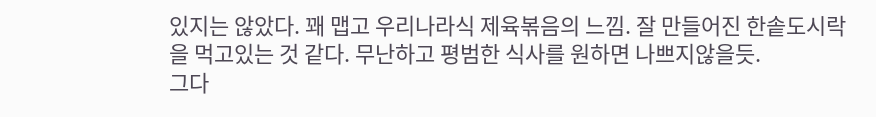있지는 않았다. 꽤 맵고 우리나라식 제육볶음의 느낌. 잘 만들어진 한솥도시락을 먹고있는 것 같다. 무난하고 평범한 식사를 원하면 나쁘지않을듯.
그다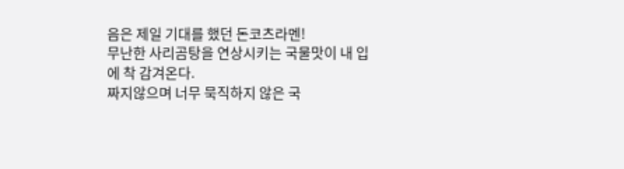음은 제일 기대를 했던 돈코츠라멘!
무난한 사리곰탕을 연상시키는 국물맛이 내 입에 착 감겨온다.
짜지않으며 너무 묵직하지 않은 국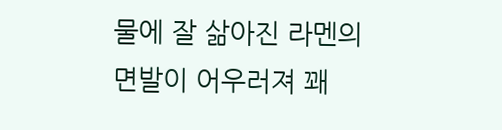물에 잘 삶아진 라멘의 면발이 어우러져 꽤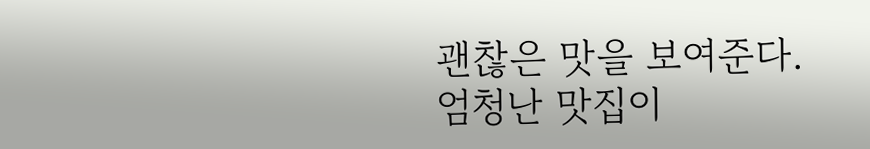괜찮은 맛을 보여준다.
엄청난 맛집이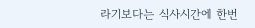라기보다는 식사시간에 한번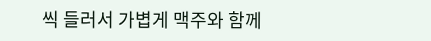씩 들러서 가볍게 맥주와 함께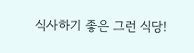식사하기 좋은 그런 식당!